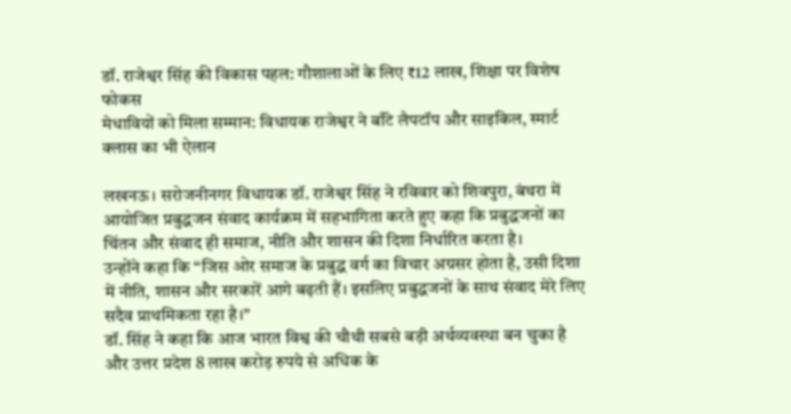डॉ. राजेश्वर सिंह की विकास पहल: गौशालाओं के लिए ₹12 लाख, शिक्षा पर विशेष फोकस
मेधावियों को मिला सम्मान: विधायक राजेश्वर ने बाँटे लैपटॉप और साइकिल, स्मार्ट क्लास का भी ऐलान

लखनऊ। सरोजनीनगर विधायक डॉ. राजेश्वर सिंह ने रविवार को शिवपुरा, बंथरा में आयोजित प्रबुद्धजन संवाद कार्यक्रम में सहभागिता करते हुए कहा कि प्रबुद्धजनों का चिंतन और संवाद ही समाज, नीति और शासन की दिशा निर्धारित करता है।
उन्होंने कहा कि “जिस ओर समाज के प्रबुद्ध वर्ग का विचार अग्रसर होता है, उसी दिशा में नीति, शासन और सरकारें आगे बढ़ती हैं। इसलिए प्रबुद्धजनों के साथ संवाद मेरे लिए सदैव प्राथमिकता रहा है।”
डॉ. सिंह ने कहा कि आज भारत विश्व की चौथी सबसे बड़ी अर्थव्यवस्था बन चुका है और उत्तर प्रदेश 8 लाख करोड़ रुपये से अधिक के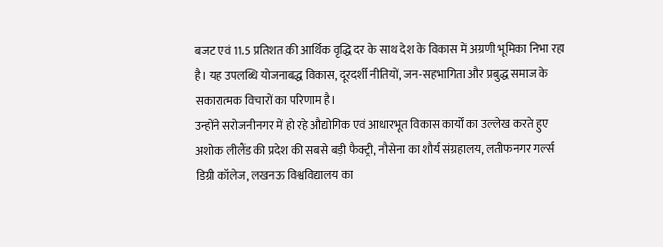बजट एवं 11.5 प्रतिशत की आर्थिक वृद्धि दर के साथ देश के विकास में अग्रणी भूमिका निभा रहा है। यह उपलब्धि योजनाबद्ध विकास, दूरदर्शी नीतियों, जन-सहभागिता और प्रबुद्ध समाज के सकारात्मक विचारों का परिणाम है।
उन्होंने सरोजनीनगर में हो रहे औद्योगिक एवं आधारभूत विकास कार्यों का उल्लेख करते हुए अशोक लीलैंड की प्रदेश की सबसे बड़ी फैक्ट्री, नौसेना का शौर्य संग्रहालय, लतीफनगर गर्ल्स डिग्री कॉलेज, लखनऊ विश्वविद्यालय का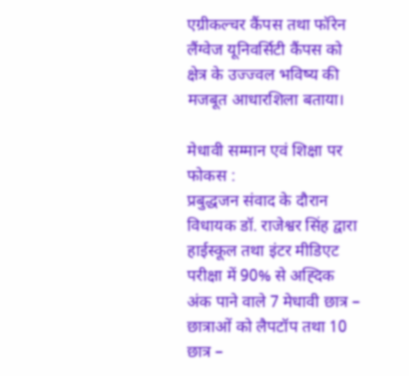एग्रीकल्चर कैंपस तथा फॉरेन लैंग्वेज यूनिवर्सिटी कैंपस को क्षेत्र के उज्ज्वल भविष्य की मजबूत आधारशिला बताया।

मेधावी सम्मान एवं शिक्षा पर फोकस :
प्रबुद्धजन संवाद के दौरान विधायक डॉ. राजेश्वर सिंह द्वारा हाईस्कूल तथा इंटर मीडिएट परीक्षा में 90% से अह्दिक अंक पाने वाले 7 मेधावी छात्र – छात्राओं को लैपटॉप तथा 10 छात्र –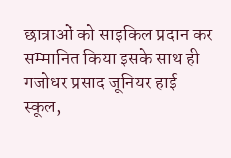छात्राओं को साइकिल प्रदान कर सम्मानित किया इसके साथ ही गजोधर प्रसाद जूनियर हाई स्कूल,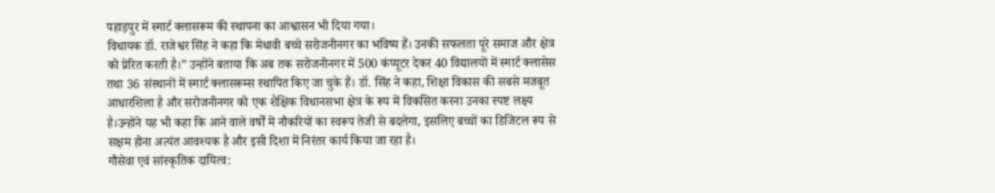पहाड़पुर में स्मार्ट क्लासरूम की स्थापना का आश्वासन भी दिया गया।
विधायक डॉ. राजेश्वर सिंह ने कहा कि मेधावी बच्चे सरोजनीनगर का भविष्य हैं। उनकी सफलता पूरे समाज और क्षेत्र को प्रेरित करती है।” उन्होंने बताया कि अब तक सरोजनीनगर में 500 कंप्यूटर देकर 40 विद्यालयों में स्मार्ट क्लासेस तथा 36 संस्थानों में स्मार्ट क्लासरूम्स स्थापित किए जा चुके हैं। डॉ. सिंह ने कहा, शिक्षा विकास की सबसे मजबूत आधारशिला है और सरोजनीनगर को एक शैक्षिक विधानसभा क्षेत्र के रूप में विकसित करना उनका स्पष्ट लक्ष्य है।उन्होंने यह भी कहा कि आने वाले वर्षों में नौकरियों का स्वरूप तेजी से बदलेगा, इसलिए बच्चों का डिजिटल रूप से सक्षम होना अत्यंत आवश्यक है और इसी दिशा में निरंतर कार्य किया जा रहा है।
गौसेवा एवं सांस्कृतिक दायित्व: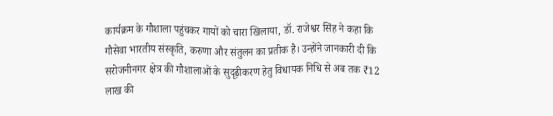कार्यक्रम के गौशाला पहुंचकर गायों को चारा खिलाया, डॉ. राजेश्वर सिंह ने कहा कि गौसेवा भारतीय संस्कृति, करुणा और संतुलन का प्रतीक है। उन्होंने जानकारी दी कि सरोजनीनगर क्षेत्र की गौशालाओं के सुदृढ़ीकरण हेतु विधायक निधि से अब तक ₹12 लाख की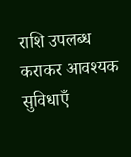राशि उपलब्ध कराकर आवश्यक सुविधाएँ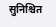सुनिश्चित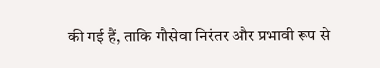की गई हैं, ताकि गौसेवा निरंतर और प्रभावी रूप से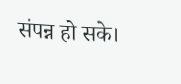संपन्न हो सके।